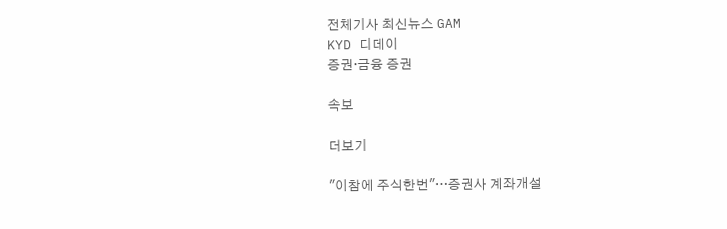전체기사 최신뉴스 GAM
KYD 디데이
증권·금융 증권

속보

더보기

"이참에 주식한번"…증권사 계좌개설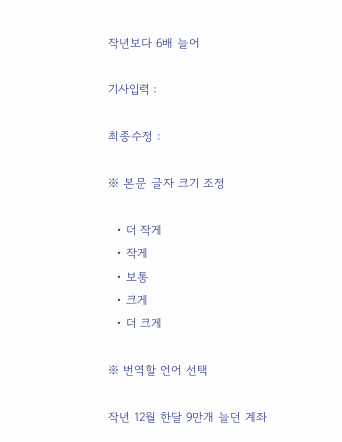작년보다 6배 늘어

기사입력 :

최종수정 :

※ 본문 글자 크기 조정

  • 더 작게
  • 작게
  • 보통
  • 크게
  • 더 크게

※ 번역할 언어 선택

작년 12월 한달 9만개 늘던 계좌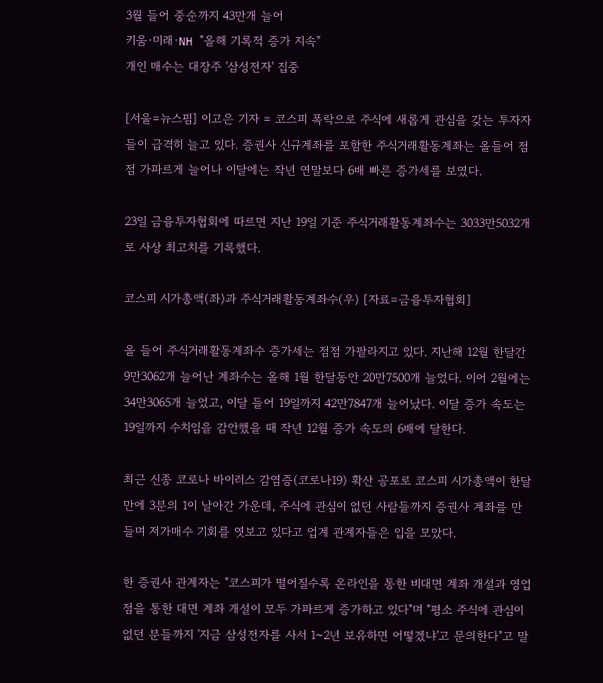3월 들어 중순까지 43만개 늘어
키움·미래·NH "올해 기록적 증가 지속"
개인 매수는 대장주 '삼성전자' 집중

[서울=뉴스핌] 이고은 기자 = 코스피 폭락으로 주식에 새롭게 관심을 갖는 투자자들이 급격히 늘고 있다. 증권사 신규계좌를 포함한 주식거래활동계좌는 올들어 점점 가파르게 늘어나 이달에는 작년 연말보다 6배 빠른 증가세를 보였다.

23일 금융투자협회에 따르면 지난 19일 기준 주식거래활동계좌수는 3033만5032개로 사상 최고치를 기록했다.

코스피 시가총액(좌)과 주식거래활동계좌수(우) [자료=금융투자협회]

올 들어 주식거래활동계좌수 증가세는 점점 가팔라지고 있다. 지난해 12월 한달간 9만3062개 늘어난 계좌수는 올해 1월 한달동안 20만7500개 늘었다. 이어 2월에는 34만3065개 늘었고, 이달 들어 19일까지 42만7847개 늘어났다. 이달 증가 속도는 19일까지 수치임을 감안했을 때 작년 12월 증가 속도의 6배에 달한다.

최근 신종 코로나 바이러스 감염증(코로나19) 확산 공포로 코스피 시가총액이 한달만에 3분의 1이 날아간 가운데, 주식에 관심이 없던 사람들까지 증권사 계좌를 만들며 저가매수 기회를 엿보고 있다고 업계 관계자들은 입을 모았다.

한 증권사 관계자는 "코스피가 떨어질수록 온라인을 통한 비대면 계좌 개설과 영업점을 통한 대면 계좌 개설이 모두 가파르게 증가하고 있다"며 "평소 주식에 관심이 없던 분들까지 '지금 삼성전자를 사서 1~2년 보유하면 어떻겠냐'고 문의한다"고 말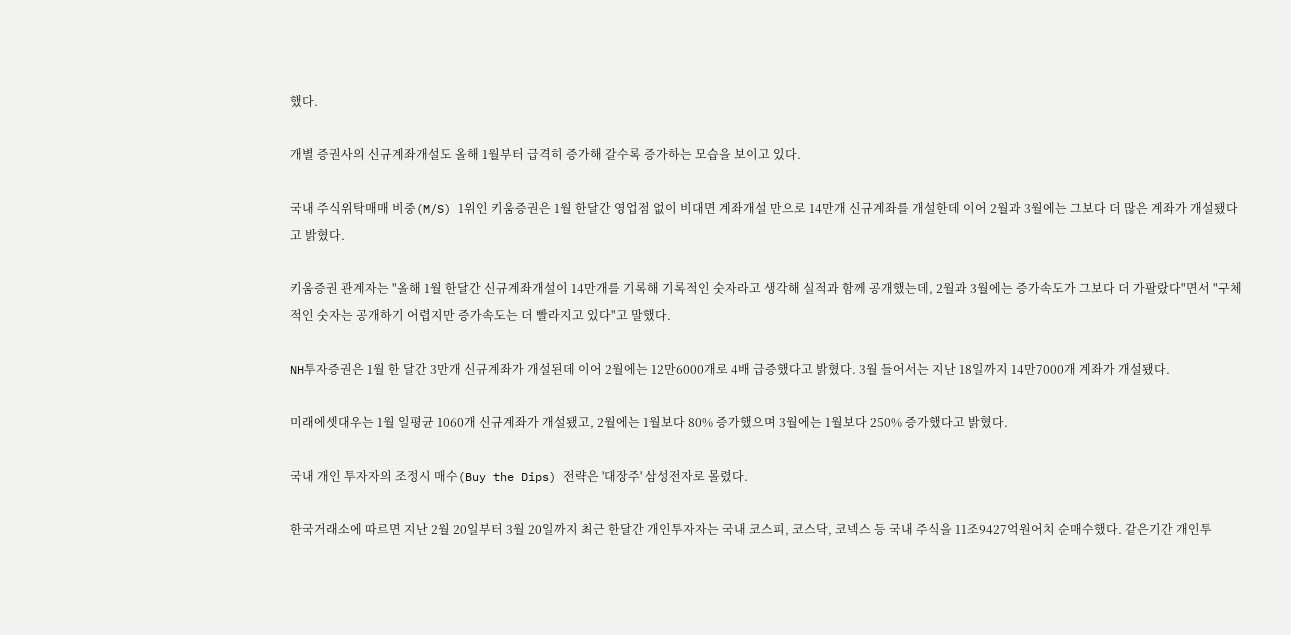했다.

개별 증권사의 신규계좌개설도 올해 1월부터 급격히 증가해 갈수록 증가하는 모습을 보이고 있다.

국내 주식위탁매매 비중(M/S) 1위인 키움증권은 1월 한달간 영업점 없이 비대면 계좌개설 만으로 14만개 신규계좌를 개설한데 이어 2월과 3월에는 그보다 더 많은 계좌가 개설됐다고 밝혔다.

키움증권 관계자는 "올해 1월 한달간 신규계좌개설이 14만개를 기록해 기록적인 숫자라고 생각해 실적과 함께 공개했는데, 2월과 3월에는 증가속도가 그보다 더 가팔랐다"면서 "구체적인 숫자는 공개하기 어렵지만 증가속도는 더 빨라지고 있다"고 말했다.

NH투자증권은 1월 한 달간 3만개 신규계좌가 개설된데 이어 2월에는 12만6000개로 4배 급증했다고 밝혔다. 3월 들어서는 지난 18일까지 14만7000개 계좌가 개설됐다.

미래에셋대우는 1월 일평균 1060개 신규계좌가 개설됐고, 2월에는 1월보다 80% 증가했으며 3월에는 1월보다 250% 증가했다고 밝혔다.

국내 개인 투자자의 조정시 매수(Buy the Dips) 전략은 '대장주' 삼성전자로 몰렸다.

한국거래소에 따르면 지난 2월 20일부터 3월 20일까지 최근 한달간 개인투자자는 국내 코스피, 코스닥, 코넥스 등 국내 주식을 11조9427억원어치 순매수했다. 같은기간 개인투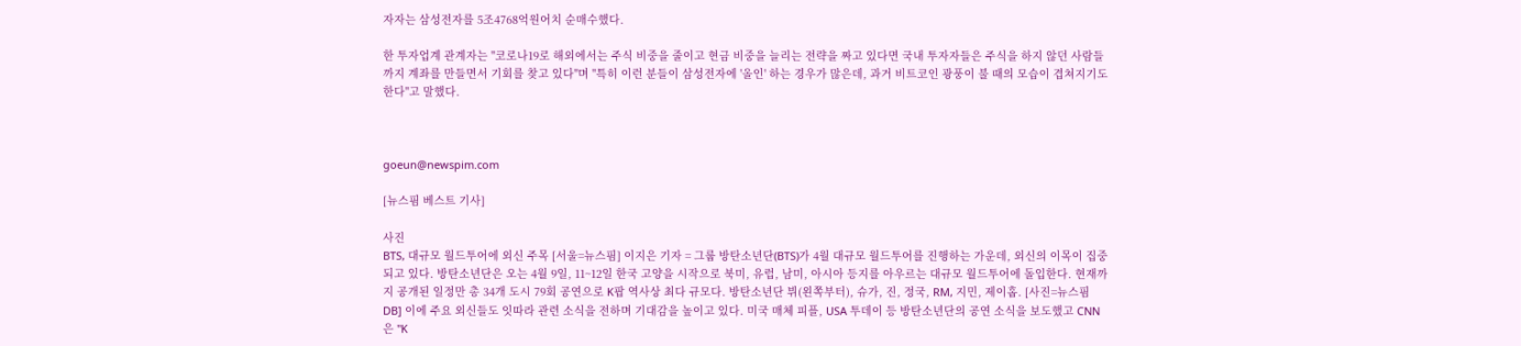자자는 삼성전자를 5조4768억원어치 순매수했다.

한 투자업계 관계자는 "코로나19로 해외에서는 주식 비중을 줄이고 현금 비중을 늘리는 전략을 짜고 있다면 국내 투자자들은 주식을 하지 않던 사람들까지 계좌를 만들면서 기회를 찾고 있다"며 "특히 이런 분들이 삼성전자에 '올인' 하는 경우가 많은데, 과거 비트코인 광풍이 불 때의 모습이 겹쳐지기도 한다"고 말했다.



goeun@newspim.com

[뉴스핌 베스트 기사]

사진
BTS, 대규모 월드투어에 외신 주목 [서울=뉴스핌] 이지은 기자 = 그룹 방탄소년단(BTS)가 4월 대규모 월드투어를 진행하는 가운데, 외신의 이목이 집중되고 있다. 방탄소년단은 오는 4월 9일, 11~12일 한국 고양을 시작으로 북미, 유럽, 남미, 아시아 등지를 아우르는 대규모 월드투어에 돌입한다. 현재까지 공개된 일정만 총 34개 도시 79회 공연으로 K팝 역사상 최다 규모다. 방탄소년단 뷔(왼쪽부터), 슈가, 진, 정국, RM, 지민, 제이홉. [사진=뉴스핌DB] 이에 주요 외신들도 잇따라 관련 소식을 전하며 기대감을 높이고 있다. 미국 매체 피플, USA 투데이 등 방탄소년단의 공연 소식을 보도했고 CNN은 "K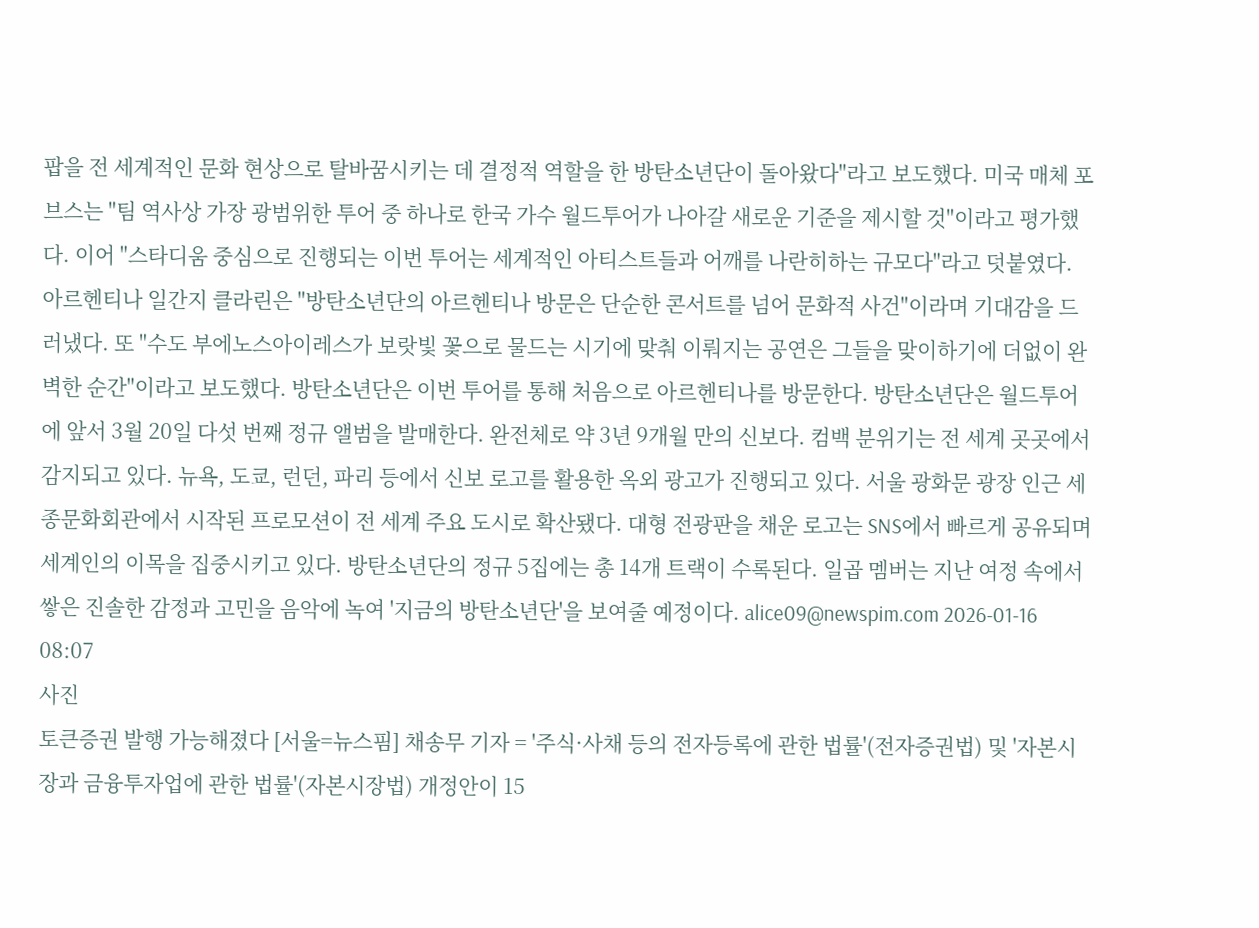팝을 전 세계적인 문화 현상으로 탈바꿈시키는 데 결정적 역할을 한 방탄소년단이 돌아왔다"라고 보도했다. 미국 매체 포브스는 "팀 역사상 가장 광범위한 투어 중 하나로 한국 가수 월드투어가 나아갈 새로운 기준을 제시할 것"이라고 평가했다. 이어 "스타디움 중심으로 진행되는 이번 투어는 세계적인 아티스트들과 어깨를 나란히하는 규모다"라고 덧붙였다. 아르헨티나 일간지 클라린은 "방탄소년단의 아르헨티나 방문은 단순한 콘서트를 넘어 문화적 사건"이라며 기대감을 드러냈다. 또 "수도 부에노스아이레스가 보랏빛 꽃으로 물드는 시기에 맞춰 이뤄지는 공연은 그들을 맞이하기에 더없이 완벽한 순간"이라고 보도했다. 방탄소년단은 이번 투어를 통해 처음으로 아르헨티나를 방문한다. 방탄소년단은 월드투어에 앞서 3월 20일 다섯 번째 정규 앨범을 발매한다. 완전체로 약 3년 9개월 만의 신보다. 컴백 분위기는 전 세계 곳곳에서 감지되고 있다. 뉴욕, 도쿄, 런던, 파리 등에서 신보 로고를 활용한 옥외 광고가 진행되고 있다. 서울 광화문 광장 인근 세종문화회관에서 시작된 프로모션이 전 세계 주요 도시로 확산됐다. 대형 전광판을 채운 로고는 SNS에서 빠르게 공유되며 세계인의 이목을 집중시키고 있다. 방탄소년단의 정규 5집에는 총 14개 트랙이 수록된다. 일곱 멤버는 지난 여정 속에서 쌓은 진솔한 감정과 고민을 음악에 녹여 '지금의 방탄소년단'을 보여줄 예정이다. alice09@newspim.com 2026-01-16 08:07
사진
토큰증권 발행 가능해졌다 [서울=뉴스핌] 채송무 기자 = '주식·사채 등의 전자등록에 관한 법률'(전자증권법) 및 '자본시장과 금융투자업에 관한 법률'(자본시장법) 개정안이 15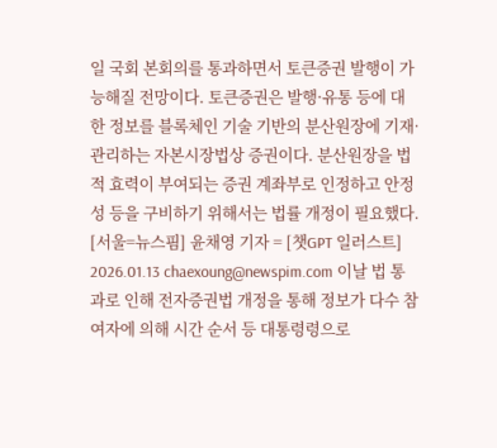일 국회 본회의를 통과하면서 토큰증권 발행이 가능해질 전망이다. 토큰증권은 발행·유통 등에 대한 정보를 블록체인 기술 기반의 분산원장에 기재·관리하는 자본시장법상 증권이다. 분산원장을 법적 효력이 부여되는 증권 계좌부로 인정하고 안정성 등을 구비하기 위해서는 법률 개정이 필요했다. [서울=뉴스핌] 윤채영 기자 = [챗GPT 일러스트] 2026.01.13 chaexoung@newspim.com 이날 법 통과로 인해 전자증권법 개정을 통해 정보가 다수 참여자에 의해 시간 순서 등 대통령령으로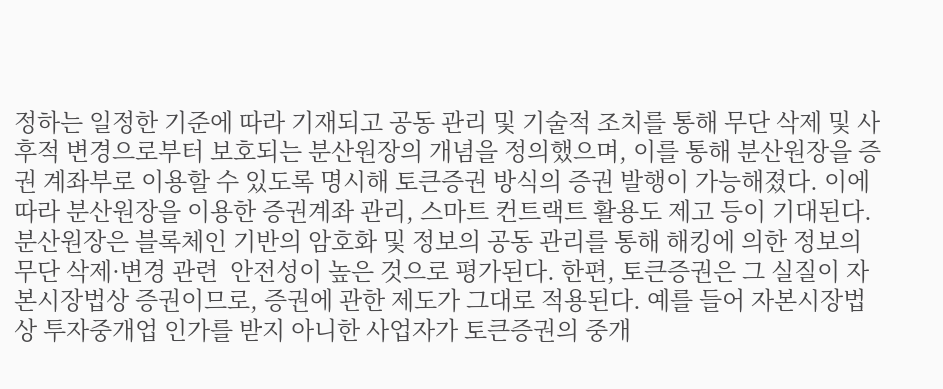정하는 일정한 기준에 따라 기재되고 공동 관리 및 기술적 조치를 통해 무단 삭제 및 사후적 변경으로부터 보호되는 분산원장의 개념을 정의했으며, 이를 통해 분산원장을 증권 계좌부로 이용할 수 있도록 명시해 토큰증권 방식의 증권 발행이 가능해졌다. 이에 따라 분산원장을 이용한 증권계좌 관리, 스마트 컨트랙트 활용도 제고 등이 기대된다. 분산원장은 블록체인 기반의 암호화 및 정보의 공동 관리를 통해 해킹에 의한 정보의 무단 삭제·변경 관련  안전성이 높은 것으로 평가된다. 한편, 토큰증권은 그 실질이 자본시장법상 증권이므로, 증권에 관한 제도가 그대로 적용된다. 예를 들어 자본시장법상 투자중개업 인가를 받지 아니한 사업자가 토큰증권의 중개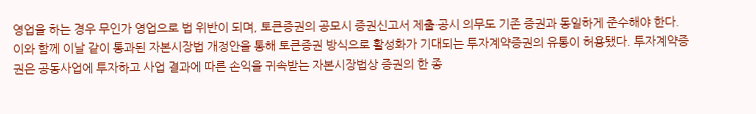영업을 하는 경우 무인가 영업으로 법 위반이 되며, 토큰증권의 공모시 증권신고서 제출·공시 의무도 기존 증권과 동일하게 준수해야 한다. 이와 함께 이날 같이 통과된 자본시장법 개정안을 통해 토큰증권 방식으로 활성화가 기대되는 투자계약증권의 유통이 허용됐다. 투자계약증권은 공동사업에 투자하고 사업 결과에 따른 손익을 귀속받는 자본시장법상 증권의 한 종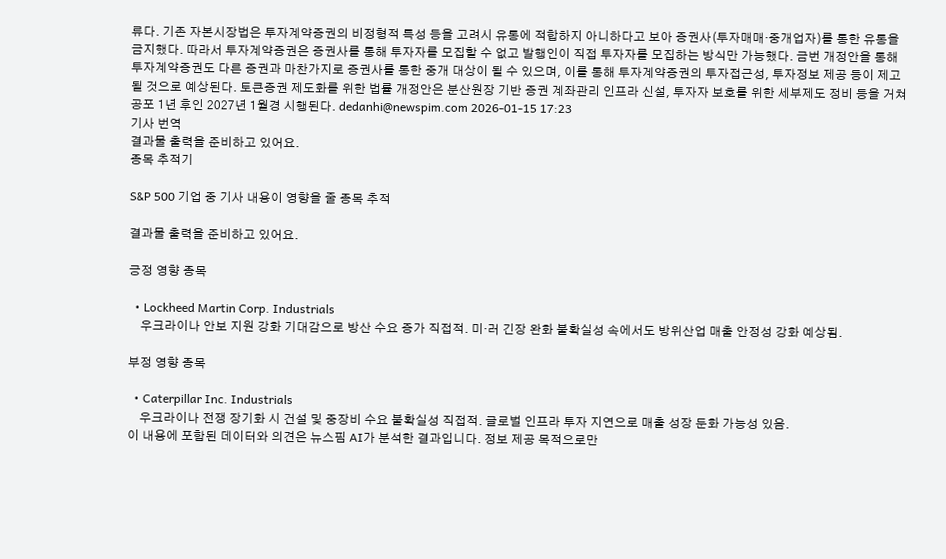류다. 기존 자본시장법은 투자계약증권의 비정형적 특성 등을 고려시 유통에 적합하지 아니하다고 보아 증권사(투자매매·중개업자)를 통한 유통을 금지했다. 따라서 투자계약증권은 증권사를 통해 투자자를 모집할 수 없고 발행인이 직접 투자자를 모집하는 방식만 가능했다. 금번 개정안을 통해 투자계약증권도 다른 증권과 마찬가지로 증권사를 통한 중개 대상이 될 수 있으며, 이를 통해 투자계약증권의 투자접근성, 투자정보 제공 등이 제고될 것으로 예상된다. 토큰증권 제도화를 위한 법률 개정안은 분산원장 기반 증권 계좌관리 인프라 신설, 투자자 보호를 위한 세부제도 정비 등을 거쳐 공포 1년 후인 2027년 1월경 시행된다. dedanhi@newspim.com 2026-01-15 17:23
기사 번역
결과물 출력을 준비하고 있어요.
종목 추적기

S&P 500 기업 중 기사 내용이 영향을 줄 종목 추적

결과물 출력을 준비하고 있어요.

긍정 영향 종목

  • Lockheed Martin Corp. Industrials
    우크라이나 안보 지원 강화 기대감으로 방산 수요 증가 직접적. 미·러 긴장 완화 불확실성 속에서도 방위산업 매출 안정성 강화 예상됨.

부정 영향 종목

  • Caterpillar Inc. Industrials
    우크라이나 전쟁 장기화 시 건설 및 중장비 수요 불확실성 직접적. 글로벌 인프라 투자 지연으로 매출 성장 둔화 가능성 있음.
이 내용에 포함된 데이터와 의견은 뉴스핌 AI가 분석한 결과입니다. 정보 제공 목적으로만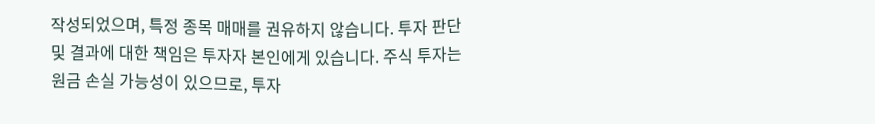작성되었으며, 특정 종목 매매를 권유하지 않습니다. 투자 판단 및 결과에 대한 책임은 투자자 본인에게 있습니다. 주식 투자는 원금 손실 가능성이 있으므로, 투자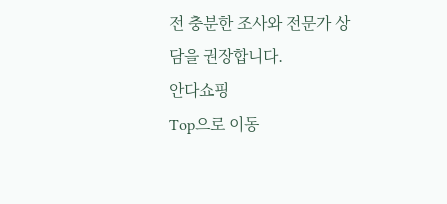전 충분한 조사와 전문가 상담을 권장합니다.
안다쇼핑
Top으로 이동